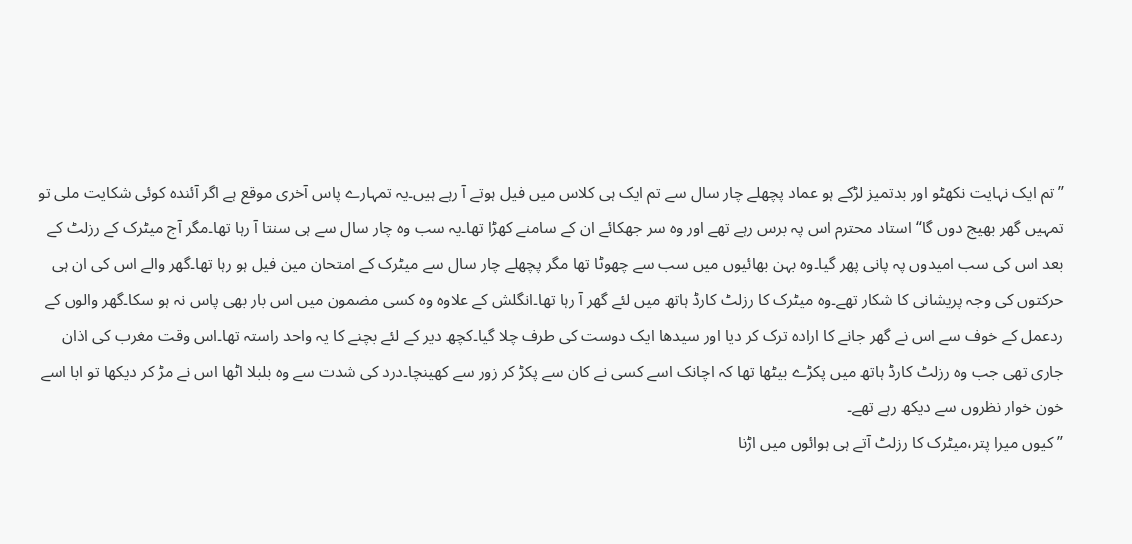’’تم ایک نہایت نکھٹو اور بدتمیز لڑکے ہو عماد پچھلے چار سال سے تم ایک ہی کلاس میں فیل ہوتے آ رہے ہیں۔یہ تمہارے پاس آخری موقع ہے اگر آئندہ کوئی شکایت ملی تو تمہیں گھر بھیج دوں گا‘‘استاد محترم اس پہ برس رہے تھے اور وہ سر جھکائے ان کے سامنے کھڑا تھا۔یہ سب وہ چار سال سے ہی سنتا آ رہا تھا۔مگر آج میٹرک کے رزلٹ کے بعد اس کی سب امیدوں پہ پانی پھر گیا۔وہ بہن بھائیوں میں سب سے چھوٹا تھا مگر پچھلے چار سال سے میٹرک کے امتحان مین فیل ہو رہا تھا۔گھر والے اس کی ان ہی حرکتوں کی وجہ پریشانی کا شکار تھے۔وہ میٹرک کا رزلٹ کارڈ ہاتھ میں لئے گھر آ رہا تھا۔انگلش کے علاوہ وہ کسی مضمون میں اس بار بھی پاس نہ ہو سکا۔گھر والوں کے ردعمل کے خوف سے اس نے گھر جانے کا ارادہ ترک کر دیا اور سیدھا ایک دوست کی طرف چلا گیا۔کچھ دیر کے لئے بچنے کا یہ واحد راستہ تھا۔اس وقت مغرب کی اذان جاری تھی جب وہ رزلٹ کارڈ ہاتھ میں پکڑے بیٹھا تھا کہ اچانک اسے کسی نے کان سے پکڑ کر زور سے کھینچا۔درد کی شدت سے وہ بلبلا اٹھا اس نے مڑ کر دیکھا تو ابا اسے خون خوار نظروں سے دیکھ رہے تھے۔
’’کیوں میرا پتر،میٹرک کا رزلٹ آتے ہی ہوائوں میں اڑنا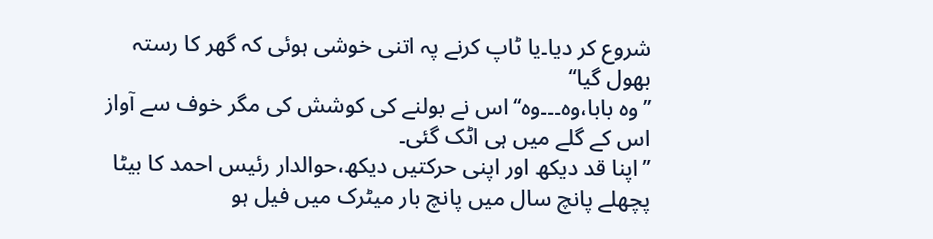شروع کر دیا۔یا ٹاپ کرنے پہ اتنی خوشی ہوئی کہ گھر کا رستہ بھول گیا‘‘
’’وہ بابا،وہ۔۔۔وہ‘‘اس نے بولنے کی کوشش کی مگر خوف سے آواز اس کے گلے میں ہی اٹک گئی۔
’’اپنا قد دیکھ اور اپنی حرکتیں دیکھ،حوالدار رئیس احمد کا بیٹا پچھلے پانچ سال میں پانچ بار میٹرک میں فیل ہو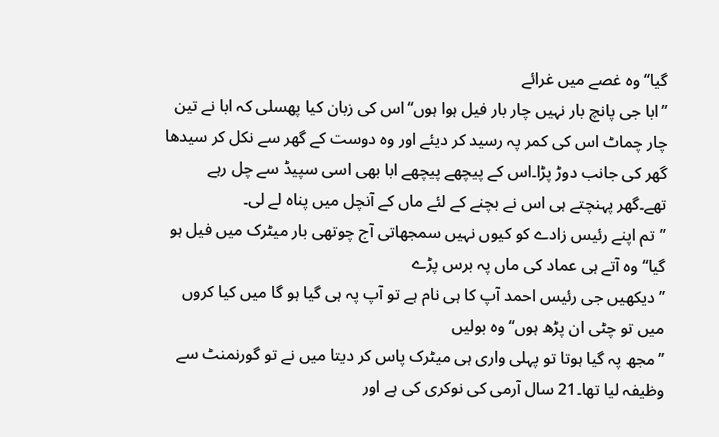گیا‘‘وہ غصے میں غرائے
’’ابا جی پانچ بار نہیں چار بار فیل ہوا ہوں‘‘اس کی زبان کیا پھسلی کہ ابا نے تین چار چماٹ اس کی کمر پہ رسید کر دیئے اور وہ دوست کے گھر سے نکل کر سیدھا گھر کی جانب دوڑ پڑا۔اس کے پیچھے پیچھے ابا بھی اسی سپیڈ سے چل رہے تھے۔گھر پہنچتے ہی اس نے بچنے کے لئے ماں کے آنچل میں پناہ لے لی۔
’’تم اپنے رئیس زادے کو کیوں نہیں سمجھاتی آج چوتھی بار میٹرک میں فیل ہو گیا‘‘وہ آتے ہی عماد کی ماں پہ برس پڑے
’’دیکھیں جی رئیس احمد آپ کا ہی نام ہے تو آپ پہ ہی گیا ہو گا میں کیا کروں میں تو چٹی ان پڑھ ہوں‘‘وہ بولیں
’’مجھ پہ گیا ہوتا تو پہلی واری ہی میٹرک پاس کر دیتا میں نے تو گورنمنٹ سے وظیفہ لیا تھا۔21 سال آرمی کی نوکری کی ہے اور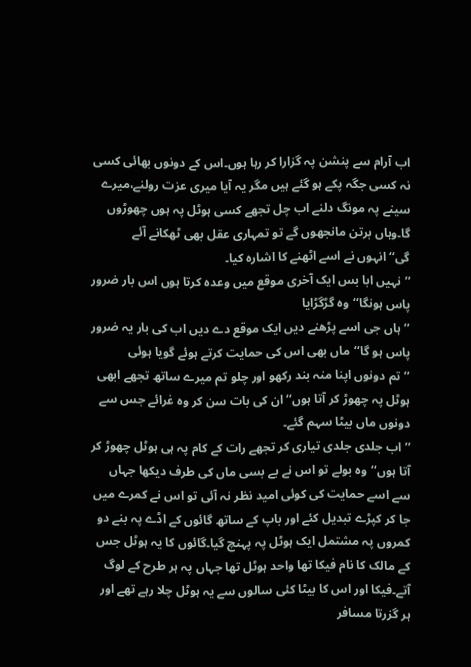اب آرام سے پنشن پہ گزارا کر رہا ہوں۔اس کے دونوں بھائی کسی نہ کسی جگہ پکے ہو گئے ہیں مگر یہ آیا میری عزت رولنے،میرے سینے پہ مونگ دلنے اب چل تجھے کسی ہوٹل پہ ہوں چھوڑوں گا۔وہاں برتن مانجھوں گے تو تمہاری عقل بھی ٹھکانے آئے گی‘‘انہوں نے اسے اٹھنے کا اشارہ کیا۔
’’نہیں ابا بس ایک آخری موقع میں وعدہ کرتا ہوں اس بار ضرور پاس ہونگا‘‘وہ گڑگڑایا
’’ہاں جی اسے پڑھنے دیں ایک موقع دے دیں اب کی بار یہ ضرور پاس ہو گا‘‘ماں بھی اس کی حمایت کرتے ہوئے گویا ہوئی
’’تم دونوں اپنا منہ بند رکھو اور چلو تم میرے ساتھ تجھے ابھی ہوٹل پہ چھوڑ کر آتا ہوں‘‘ان کی بات سن کر وہ غرائے جس سے دونوں ماں بیٹا سہم گئے۔
’’اب جلدی جلدی تیاری کر تجھے رات کے کام پہ ہی ہوٹل چھوڑ کر آتا ہوں‘‘وہ بولے تو اس نے بے بسی ماں کی طرف دیکھا جہاں سے اسے حمایت کی کوئی امید نظر نہ آئی تو اس نے کمرے میں جا کر کپڑے تبدیل کئے اور باپ کے ساتھ گائوں کے اڈے پہ بنے دو کمروں پہ مشتمل ایک ہوٹل پہ پہنچ گیا۔گائوں کا یہ ہوٹل جس کے مالک کا نام فیکا تھا واحد ہوٹل تھا جہاں پہ ہر طرح کے لوگ آتے۔فیکا اور اس کا بیٹا کئی سالوں سے یہ ہوٹل چلا رہے تھے اور ہر گزرتا مسافر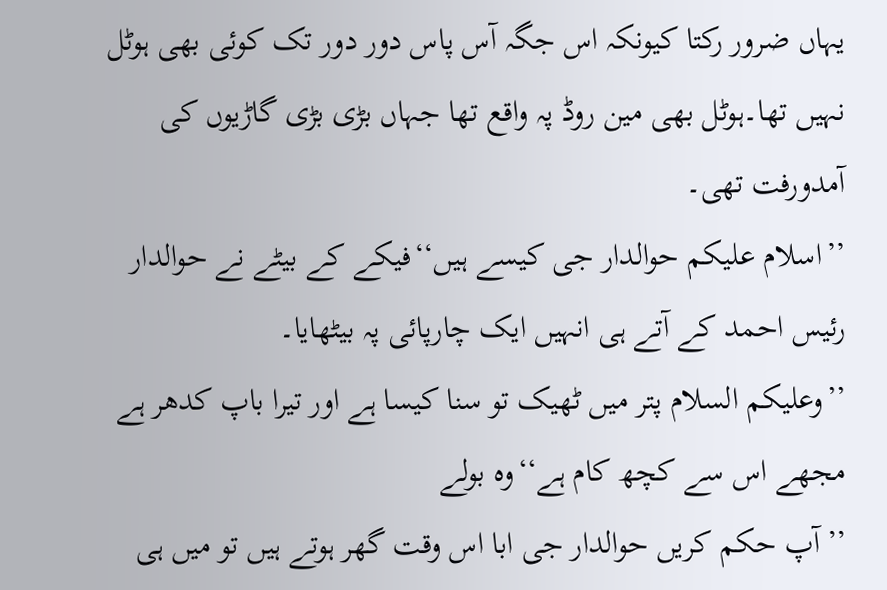یہاں ضرور رکتا کیونکہ اس جگہ آس پاس دور دور تک کوئی بھی ہوٹل نہیں تھا۔ہوٹل بھی مین روڈ پہ واقع تھا جہاں بڑی بڑی گاڑیوں کی آمدورفت تھی۔
’’اسلام علیکم حوالدار جی کیسے ہیں‘‘فیکے کے بیٹے نے حوالدار رئیس احمد کے آتے ہی انہیں ایک چارپائی پہ بیٹھایا۔
’’وعلیکم السلام پتر میں ٹھیک تو سنا کیسا ہے اور تیرا باپ کدھر ہے مجھے اس سے کچھ کام ہے‘‘وہ بولے
’’آپ حکم کریں حوالدار جی ابا اس وقت گھر ہوتے ہیں تو میں ہی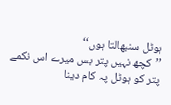ہوٹل سنبھالتا ہوں‘‘
’’کچھ نہیں پتر بس میرے اس نکمے پتر کو ہوٹل پہ کام دینا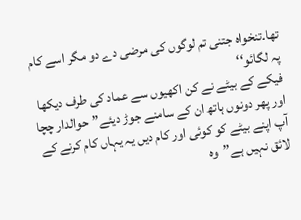تھا۔تنخواہ جتنی تم لوگوں کی مرضی دے دو مگر اسے کام پہ لگائو‘‘
فیکے کے بیٹے نے کن اکھیوں سے عماد کی طرف دیکھا اور پھر دونوں ہاتھ ان کے سامنے جوڑ دیئے”حوالدار چچا آپ اپنے بیٹے کو کوئی اور کام دیں یہ یہاں کام کرنے کے لائق نہیں ہے’’وہ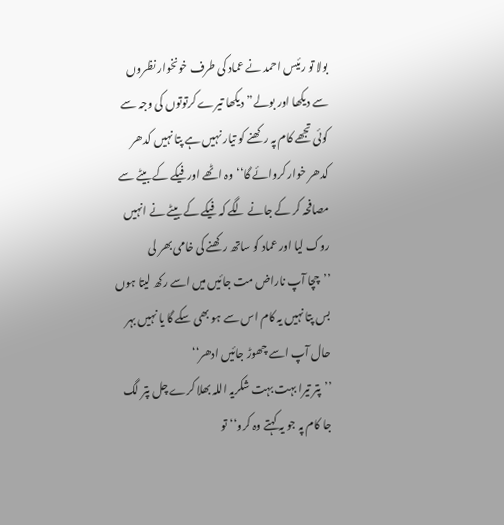بولا تو رئیس احمد نے عماد کی طرف خونخوار نظروں سے دیکھا اور بولے”دیکھا تیرے کرتوتوں کی وجہ سے کوئی تجھے کام پہ رکھنے کو تیار نہیں ہے پتا نہیں کدھر کدھر خوار کروائے گا‘‘وہ اٹھے اور فیکے کے بیٹے سے مصافحہ کر کے جانے لگے کہ فیکے کے بیٹے نے انہیں روک لیا اور عماد کو ساتھ رکھنے کی خامی بھر لی
’’چچا آپ ناراض مت جائیں میں اسے رکھ لیتا ہوں بس پتا نہیں یہ کام اس سے ہو بھی سکے گا یا نہیں بہر حال آپ اسے چھوڑ جائیں ادھر‘‘
’’پتر تیرا بہت بہت شکریہ اللہ بھلا کرے چل پتر لگ جا کام پہ جو یہ کہتے وہ کرو‘‘تو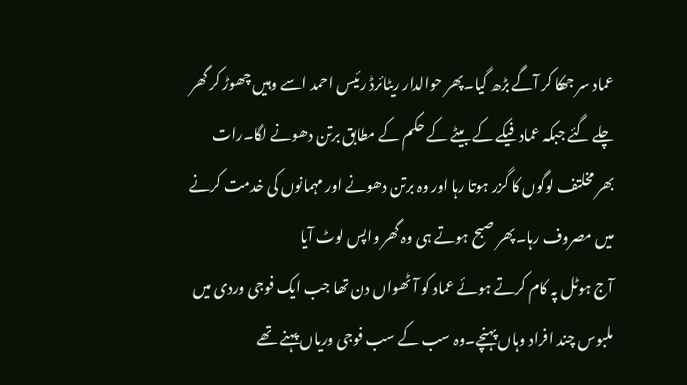عماد سر جھکا کر آگے بڑھ گیا۔پھر حوالدار ریٹائرڈ رئیس احمد اسے وہیں چھوڑ کر گھر چلے گئے جبکہ عماد فیکے کے بیٹے کے حکم کے مطابق برتن دھونے لگا۔رات بھر مخلتف لوگوں کا گزر ہوتا رہا اور وہ برتن دھونے اور مہمانوں کی خدمت کرنے میں مصروف رہا۔پھر صبح ہوتے ہی وہ گھر واپس لوٹ آیا
آج ہوٹل پہ کام کرتے ہوئے عماد کو آٹھواں دن تھا جب ایک فوجی وردی میں ملبوس چند افراد وہاں پہنچے۔وہ سب کے سب فوجی وریاں پہنے تھے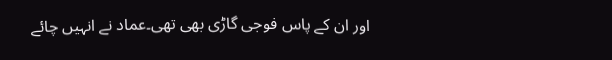اور ان کے پاس فوجی گاڑی بھی تھی۔عماد نے انہیں چائے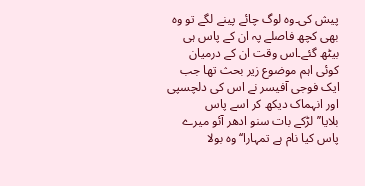پیش کی۔وہ لوگ چائے پینے لگے تو وہ بھی کچھ فاصلے پہ ان کے پاس ہی بیٹھ گئے۔اس وقت ان کے درمیان کوئی اہم موضوع زیر بحث تھا جب ایک فوجی آفیسر نے اس کی دلچسپی اور انہماک دیکھ کر اسے پاس بلایا’’لڑکے بات سنو ادھر آئو میرے پاس کیا نام ہے تمہارا‘‘وہ بولا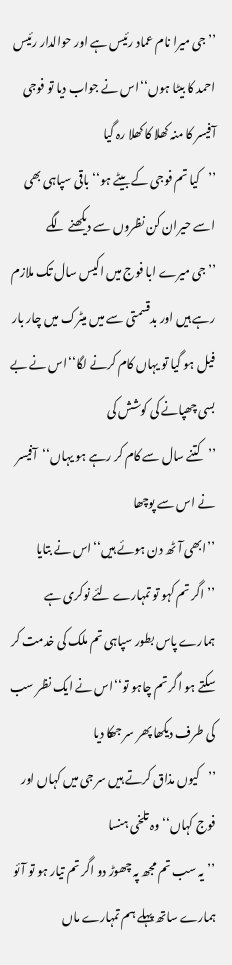’’جی میرا نام عماد رئیس ہے اور حوالدار رئیس احمد کا بیٹا ہوں‘‘اس نے جواب دیا تو فوجی آفیسر کا منہ کھلا کا کھلا رہ گیا
’’کیا تم فوجی کے بیٹے ہو‘‘باقی سپاہی بھی اسے حیران کن نظروں سے دیکھنے لگے
’’جی میرے ابا فوج میں اکیس سال تک ملازم رہے ہیں اور بدقسمتی سے میں میٹرک میں چار بار فیل ہو گیا تو یہاں کام کرنے لگا‘‘اس نے بے بسی چھپانے کی کوشش کی
’’کتنے سال سے کام کر رہے ہو یہاں‘‘آفیسر نے اس سے پوچھا
’’ابھی آٹھ دن ہوئے ہیں‘‘اس نے بتایا
’’اگر تم کہو تو تمہارے لئے نوکری ہے ہمارے پاس بطور سپاہی تم ملک کی خدمت کر سکتے ہو اگر تم چاہو تو‘‘اس نے ایک نظر سب کی طرف دیکھا پھر سر جھکا دیا
’’کیوں مذاق کرتے ہیں سر جی میں کہاں اور فوج کہاں‘‘وہ تلخی ہنسا
’’یہ سب تم مجھ پہ چھوڑ دو اگر تم تیار ہو تو آئو ہمارے ساتھ پہلے ہم تمہارے ماں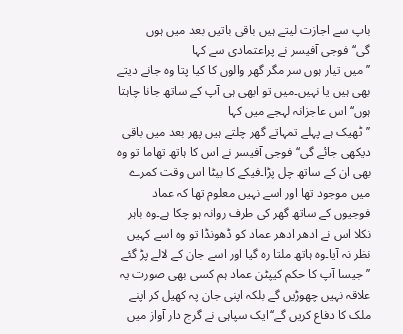باپ سے اجازت لیتے ہیں باقی باتیں بعد میں ہوں گی‘‘فوجی آفیسر نے پراعتمادی سے کہا
’’میں تیار ہوں سر مگر گھر والوں کا کیا پتا وہ جانے دیتے بھی ہیں یا نہیں۔میں تو ابھی ہی آپ کے ساتھ جانا چاہتا ہوں‘‘اس عاجزانہ لہجے میں کہا
’’ٹھیک ہے پہلے تمہاتے گھر چلتے ہیں پھر بعد میں باقی دیکھی جائے گی‘‘فوجی آفیسر نے اس کا ہاتھ تھاما تو وہ بھی ان کے ساتھ چل پڑا۔فیکے کا بیٹا اس وقت کمرے میں موجود تھا اور اسے نہیں معلوم تھا کہ عماد فوجیوں کے ساتھ گھر کی طرف روانہ ہو چکا ہے۔وہ باہر نکلا اس نے ادھر ادھر عماد کو ڈھونڈا تو وہ اسے کہیں نظر نہ آیا۔وہ ہاتھ ملتا رہ گیا اور اسے جان کے لالے پڑ گئے
’’جیسا آپ کا حکم کیپٹن عماد ہم کسی بھی صورت یہ علاقہ نہیں چھوڑیں گے بلکہ اپنی جان پہ کھیل کر اپنے ملک کا دفاع کریں گے‘‘ایک سپاہی نے گرج دار آواز میں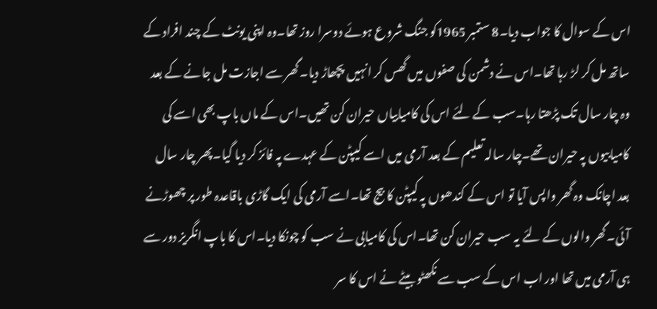اس کے سوال کا جواب دیا۔8 ستمبر 1965کو جنگ شروع ہوئے دوسرا روز تھا۔وہ اپنی یونٹ کے چند افراد کے ساتھ مل کر لڑ رہا تھا۔اس نے دشمن کی صفوں میں گھس کر انہیں پچھاڑ دیا۔گھر سے اجازت مل جانے کے بعد وہ چار سال تک پڑھتا رہا۔سب کے لئے اس کی کامیابیاں حیران کن تھیں۔اس کے ماں باپ بھی اسے کی کامیابیوں پہ حیران تھے۔چار سالہ تعلیم کے بعد آرمی میں اسے کیپٹن کے عہدے پہ فائز کر دیا گیا۔پھر چار سال بعد اچانک وہ گھر واپس آیا تو اس کے کندھوں پہ کیپٹن کا بیج تھا۔اسے آرمی کی ایک گاڑی باقاعدہ طور پر چھوڑنے آئی۔گھر والوں کے لئے یہ سب حیران کن تھا۔اس کی کامیابی نے سب کو چونکا دیا۔اس کا باپ انگریز دور سے ہی آرمی میں تھا اور اب اس کے سب سے نکھٹو بیٹے نے اس کا سر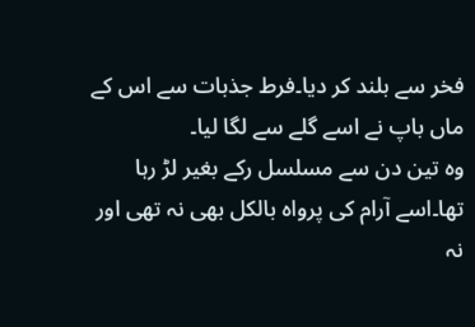فخر سے بلند کر دیا۔فرط جذبات سے اس کے ماں باپ نے اسے گلے سے لگا لیا۔
وہ تین دن سے مسلسل رکے بغیر لڑ رہا تھا۔اسے آرام کی پرواہ بالکل بھی نہ تھی اور نہ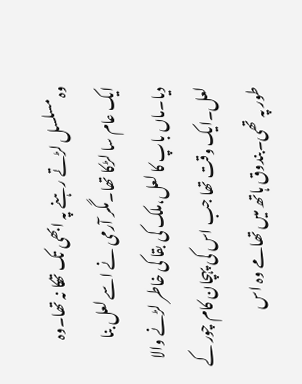وہ مسلسل لڑتے رہنے پہ ابھی تک تھکا نہ تھا۔وہ ایک عام سا لڑکا تھا۔مگر آرمی نے اسے لعل بنا دیا۔ماں باپ کا لعل،ملک کی بقا کی خاطر لڑنے والا لعل۔ایک وقت تھا جب اس کی پہچان کام چور کے طور پہ تھی۔بندوق ہاتھ میں تھامے وہ اس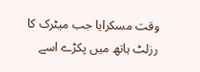وقت مسکرایا جب میٹرک کا رزلٹ ہاتھ میں پکڑے اسے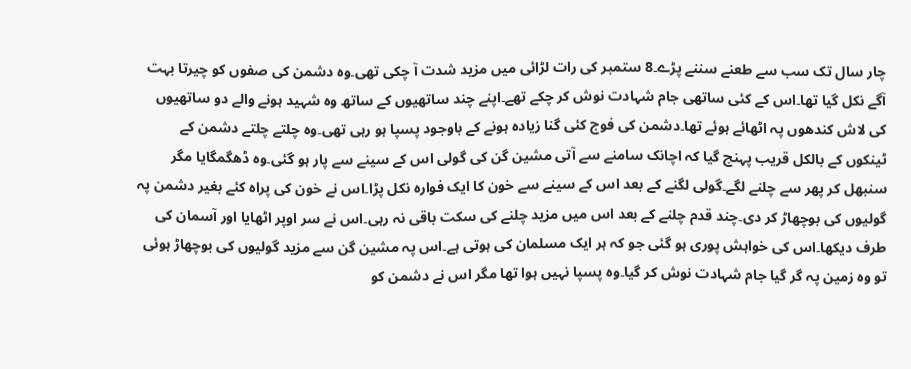چار سال تک سب سے طعنے سننے پڑے۔8 ستمبر کی رات لڑائی میں مزید شدت آ چکی تھی۔وہ دشمن کی صفوں کو چیرتا بہت آگے نکل گیا تھا۔اس کے کئی ساتھی جام شہادت نوش کر چکے تھے۔اپنے چند ساتھیوں کے ساتھ وہ شہید ہونے والے دو ساتھیوں کی لاش کندھوں پہ اٹھائے ہوئے تھا۔دشمن کی فوج کئی گنا زیادہ ہونے کے باوجود پسپا ہو رہی تھی۔وہ چلتے چلتے دشمن کے ٹینکوں کے بالکل قریب پہنچ گیا کہ اچانک سامنے سے آتی مشین گن کی گولی اس کے سینے سے پار ہو گئی۔وہ ڈھگمگایا مگر سنبھل کر پھر سے چلنے لگے۔گولی لگنے کے بعد اس کے سینے سے خون کا ایک فوارہ نکل پڑا۔اس نے خون کی پراہ کئے بغیر دشمن پہ گولیوں کی بوچھاڑ کر دی۔چند قدم چلنے کے بعد اس میں مزید چلنے کی سکت باقی نہ رہی۔اس نے سر اوپر اٹھایا اور آسمان کی طرف دیکھا۔اس کی خواہش پوری ہو گئی جو کہ ہر ایک مسلمان کی ہوتی ہے۔اس پہ مشین گن سے مزید گولیوں کی بوچھاڑ ہوئی تو وہ زمین پہ گر گیا جام شہادت نوش کر گیا۔وہ پسپا نہیں ہوا تھا مگر اس نے دشمن کو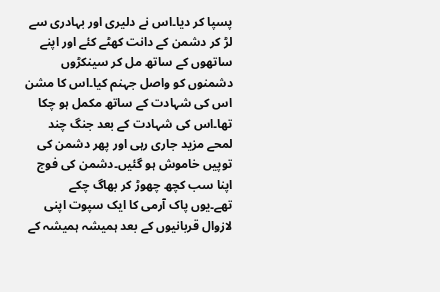پسپا کر دیا۔اس نے دلیری اور بہادری سے لڑ کر دشمن کے دانت کھٹے کئے اور اپنے ساتھوں کے ساتھ مل کر سینکڑوں دشمنوں کو واصل جہنم کیا۔اس کا مشن اس کی شہادت کے ساتھ مکمل ہو چکا تھا۔اس کی شہادت کے بعد جنگ چند لمحے مزید جاری رہی اور پھر دشمن کی توپیں خاموش ہو گئیں۔دشمن کی فوج اپنا سب کچھ چھوڑ کر بھاگ چکے تھے۔یوں پاک آرمی کا ایک سپوت اپنی لازوال قربانیوں کے بعد ہمیشہ ہمیشہ کے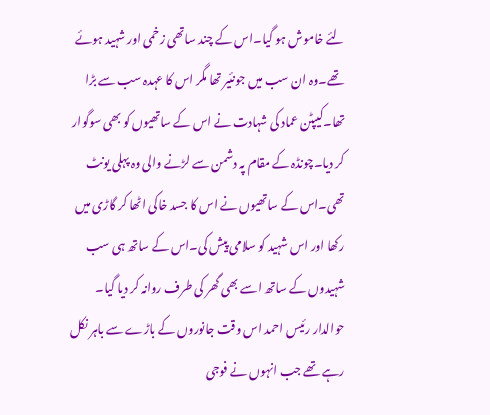لئے خاموش ہو گیا۔اس کے چند ساتھی زخمی اور شہید ہوئے تھے۔وہ ان سب میں جونئیر تھا مگر اس کا عہدہ سب سے بڑا تھا۔کیپٹن عماد کی شہادت نے اس کے ساتھیوں کو بھی سوگوار کر دیا۔چونڈہ کے مقام پہ دشمن سے لڑنے والی وہ پہلی یونٹ تھی۔اس کے ساتھیوں نے اس کا جسد خاکی اٹھا کر گاڑی میں رکھا اور اس شہید کو سلامی پیش کی۔اس کے ساتھ ہی سب شہیدوں کے ساتھ اسے بھی گھر کی طرف روانہ کر دیا گیا۔
حوالدار رئیس احمد اس وقت جانوروں کے باڑے سے باہر نکل رہے تھے جب انہوں نے فوجی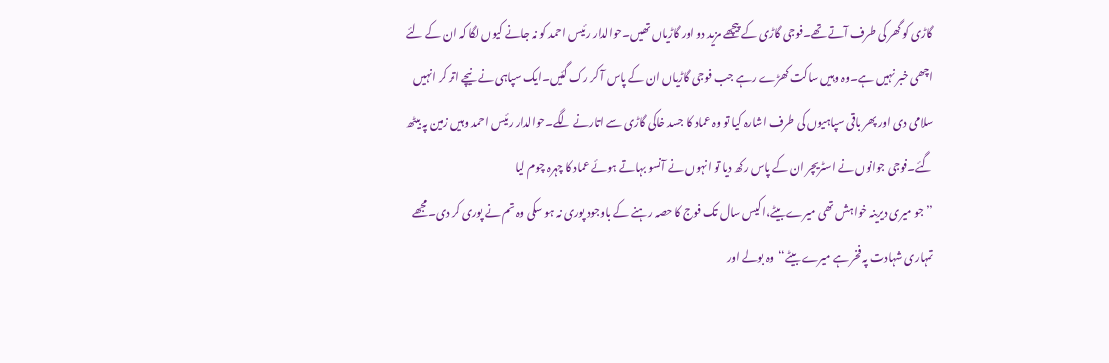گاڑی کو گھر کی طرف آتے تھے۔فوجی گاڑی کے پیچھے مزید دو اور گاڑیاں تھیں۔حوالدار رئیس احمد کو نہ جانے کیوں لگا کہ ان کے لئے اچھی خبر نہیں ہے۔وہ وہیں ساکت کھڑے رہے جب فوجی گاڑیاں ان کے پاس آ کر رک گئیں۔ایک سپاہی نے نیچے اتر کر انہیں سلامی دی اور پھر باقی سپاہیوں کی طرف اشارہ کیا تو وہ عماد کا جسد خاکی گاڑی سے اتارنے لگے۔حوالدار رئیس احمد وہیں زمین پہ بیٹھ گئے۔فوجی جوانوں نے اسٹریچر ان کے پاس رکھ دیا تو انہوں نے آنسو بہاتے ہوئے عماد کا چہرہ چوم لیا
’’جو میری دیرینہ خواہش تھی میرے بیٹے،اکیس سال تک فوج کا حصہ رہنے کے باوجود پوری نہ ہو سکی وہ تم نے پوری کر دی۔مجھے تمہاری شہادت پہ فخر ہے میرے بیٹے‘‘وہ بولے اور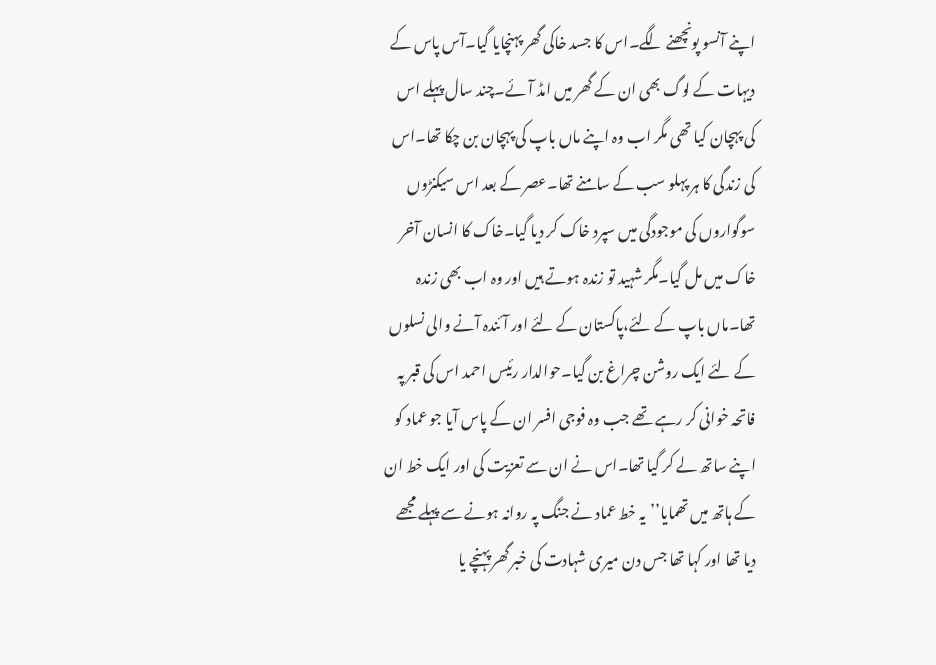اپنے آنسو پونچھنے لگے۔اس کا جسد خاکی گھر پہنچایا گیا۔آس پاس کے دیہات کے لوگ بھی ان کے گھر میں امڈ آئے۔چند سال پہلے اس کی پہچان کیا تھی مگر اب وہ اپنے ماں باپ کی پہچان بن چکا تھا۔اس کی زندگی کا ہر پہلو سب کے سامنے تھا۔عصر کے بعد اس سیکنڑوں سوگواروں کی موجودگی میں سپرد خاک کر دیا گیا۔خاک کا انسان آخر خاک میں مل گیا۔مگر شہید تو زندہ ہوتے ہیں اور وہ اب بھی زندہ تھا۔ماں باپ کے لئے،پاکستان کے لئے اور آئندہ آنے والی نسلوں کے لئے ایک روشن چراغ بن گیا۔حوالدار رئیس احمد اس کی قبر پہ فاتحہ خوانی کر رہے تھے جب وہ فوجی افسر ان کے پاس آیا جو عماد کو اپنے ساتھ لے کر گیا تھا۔اس نے ان سے تعزیت کی اور ایک خط ان کے ہاتھ میں تھمایا’’یہ خط عماد نے جنگ پہ روانہ ہونے سے پہلے مجھے دیا تھا اور کہا تھا جس دن میری شہادت کی خبر گھر پہنچے یا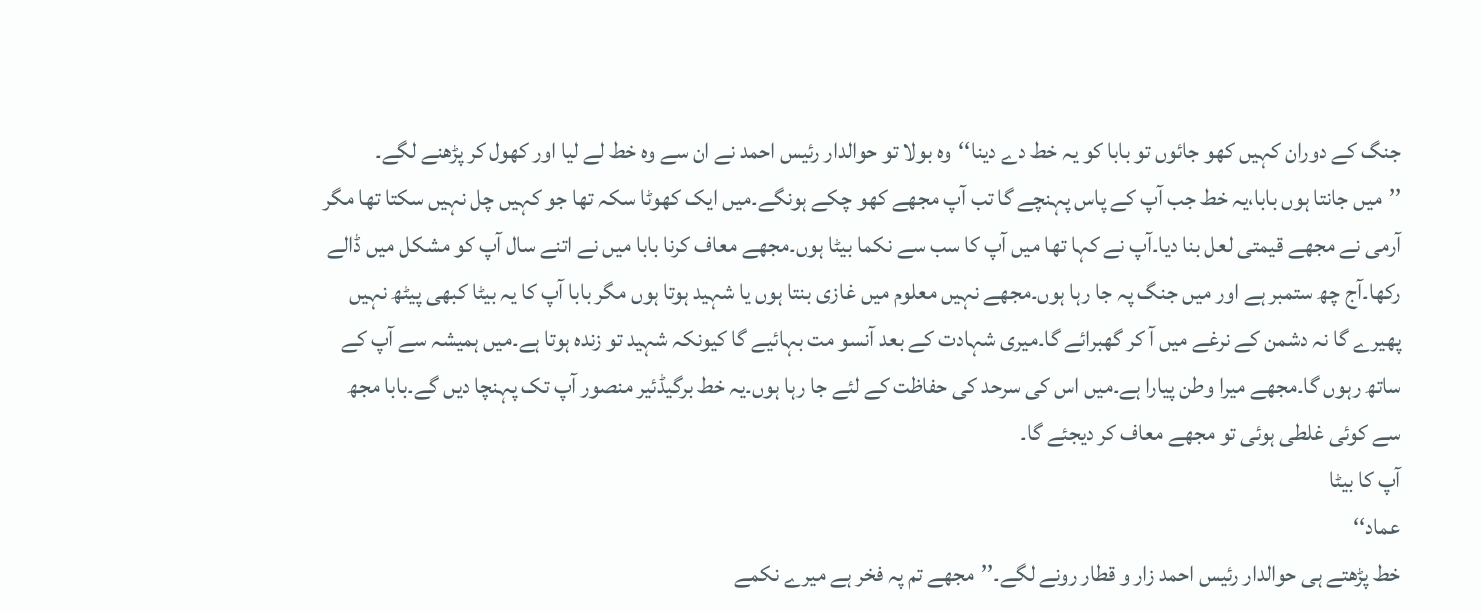جنگ کے دوران کہیں کھو جائوں تو بابا کو یہ خط دے دینا‘‘وہ بولا تو حوالدار رئیس احمد نے ان سے وہ خط لے لیا اور کھول کر پڑھنے لگے۔
’’میں جانتا ہوں بابا،یہ خط جب آپ کے پاس پہنچے گا تب آپ مجھے کھو چکے ہونگے۔میں ایک کھوٹا سکہ تھا جو کہیں چل نہیں سکتا تھا مگر آرمی نے مجھے قیمتی لعل بنا دیا۔آپ نے کہا تھا میں آپ کا سب سے نکما بیٹا ہوں۔مجھے معاف کرنا بابا میں نے اتنے سال آپ کو مشکل میں ڈالے رکھا۔آج چھ ستمبر ہے اور میں جنگ پہ جا رہا ہوں۔مجھے نہیں معلوم میں غازی بنتا ہوں یا شہید ہوتا ہوں مگر بابا آپ کا یہ بیٹا کبھی پیٹھ نہیں پھیرے گا نہ دشمن کے نرغے میں آ کر گھبرائے گا۔میری شہادت کے بعد آنسو مت بہائیے گا کیونکہ شہید تو زندہ ہوتا ہے۔میں ہمیشہ سے آپ کے ساتھ رہوں گا۔مجھے میرا وطن پیارا ہے۔میں اس کی سرحد کی حفاظت کے لئے جا رہا ہوں۔یہ خط برگیڈئیر منصور آپ تک پہنچا دیں گے۔بابا مجھ سے کوئی غلطی ہوئی تو مجھے معاف کر دیجئے گا۔
آپ کا بیٹا
عماد‘‘
خط پڑھتے ہی حوالدار رئیس احمد زار و قطار رونے لگے۔’’مجھے تم پہ فخر ہے میرے نکمے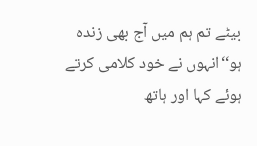بیٹے تم ہم میں آج بھی زندہ ہو‘‘انہوں نے خود کلامی کرتے ہوئے کہا اور ہاتھ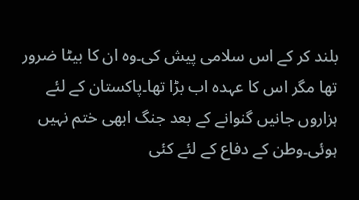بلند کر کے اس سلامی پیش کی۔وہ ان کا بیٹا ضرور تھا مگر اس کا عہدہ اب بڑا تھا۔پاکستان کے لئے ہزاروں جانیں گنوانے کے بعد جنگ ابھی ختم نہیں ہوئی۔وطن کے دفاع کے لئے کئی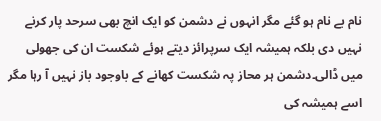نام بے نام ہو گئے مگر انہوں نے دشمن کو ایک انچ بھی سرحد پار کرنے نہیں دی بلکہ ہمیشہ ایک سرپرائز دیتے ہوئے شکست ان کی جھولی میں ڈالی۔دشمن ہر محاز پہ شکست کھانے کے باوجود باز نہیں آ رہا مگر اسے ہمیشہ کی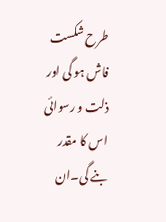طرح شکست فاش ہو گی اور ذلت و رسوائی اس کا مقدر بنے گی۔ان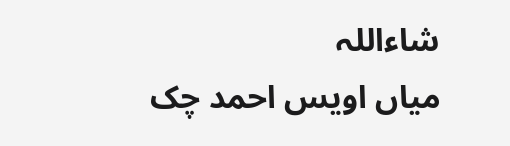شاءاللہ
میاں اویس احمد چک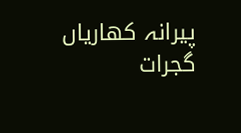پیرانہ کھاریاں گجرات